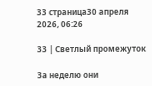33 страница30 апреля 2026, 06:26

33 | Светлый промежуток

За неделю они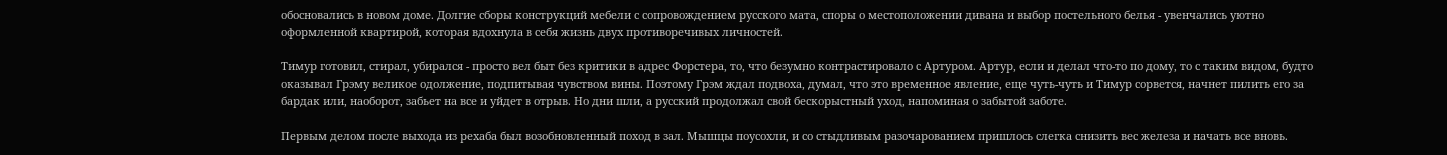обосновались в новом доме. Долгие сборы конструкций мебели с сопровождением русского мата, споры о местоположении дивана и выбор постельного белья - увенчались уютно оформленной квартирой, которая вдохнула в себя жизнь двух противоречивых личностей.

Тимур готовил, стирал, убирался - просто вел быт без критики в адрес Форстера, то, что безумно контрастировало с Артуром. Артур, если и делал что-то по дому, то с таким видом, будто оказывал Грэму великое одолжение, подпитывая чувством вины. Поэтому Грэм ждал подвоха, думал, что это временное явление, еще чуть-чуть и Тимур сорвется, начнет пилить его за бардак или, наоборот, забьет на все и уйдет в отрыв. Но дни шли, а русский продолжал свой бескорыстный уход, напоминая о забытой заботе.

Первым делом после выхода из рехаба был возобновленный поход в зал. Мышцы поусохли, и со стыдливым разочарованием пришлось слегка снизить вес железа и начать все вновь.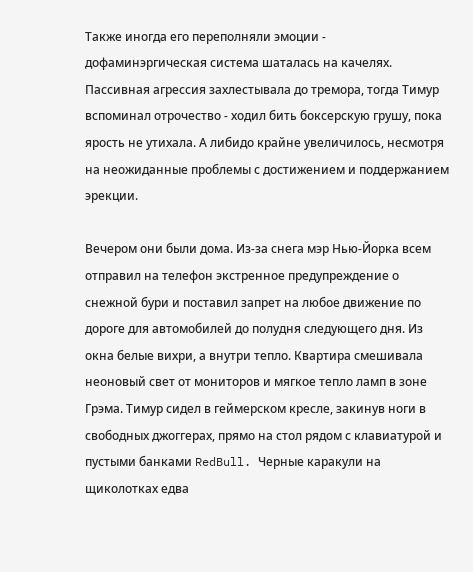Также иногда его переполняли эмоции - дофаминэргическая система шаталась на качелях. Пассивная агрессия захлестывала до тремора, тогда Тимур вспоминал отрочество - ходил бить боксерскую грушу, пока ярость не утихала. А либидо крайне увеличилось, несмотря на неожиданные проблемы с достижением и поддержанием эрекции.

Вечером они были дома. Из-за снега мэр Нью-Йорка всем отправил на телефон экстренное предупреждение о снежной бури и поставил запрет на любое движение по дороге для автомобилей до полудня следующего дня. Из окна белые вихри, а внутри тепло. Квартира смешивала неоновый свет от мониторов и мягкое тепло ламп в зоне Грэма. Тимур сидел в геймерском кресле, закинув ноги в свободных джоггерах, прямо на стол рядом с клавиатурой и пустыми банками RedBull. Черные каракули на щиколотках едва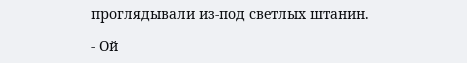проглядывали из-под светлых штанин.

- Ой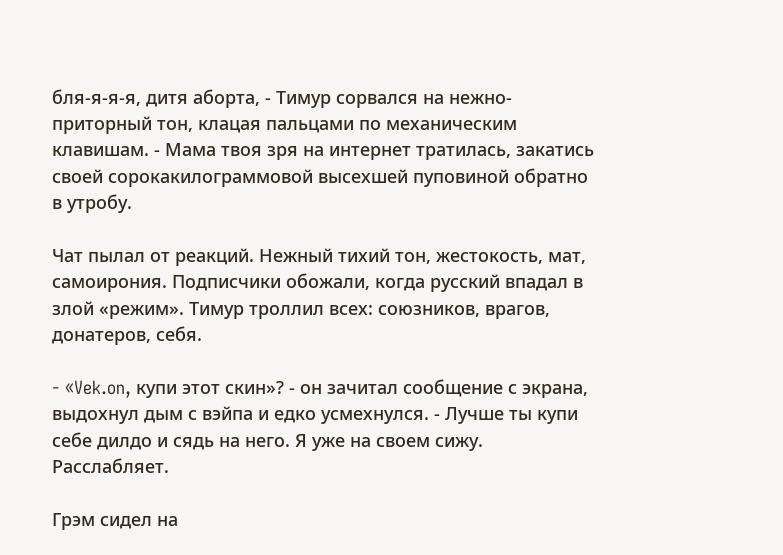бля-я-я-я, дитя аборта, - Тимур сорвался на нежно-приторный тон, клацая пальцами по механическим клавишам. - Мама твоя зря на интернет тратилась, закатись своей сорокакилограммовой высехшей пуповиной обратно в утробу.

Чат пылал от реакций. Нежный тихий тон, жестокость, мат, самоирония. Подписчики обожали, когда русский впадал в злой «режим». Тимур троллил всех: союзников, врагов, донатеров, себя.

- «Vek.on, купи этот скин»? - он зачитал сообщение с экрана, выдохнул дым с вэйпа и едко усмехнулся. - Лучше ты купи себе дилдо и сядь на него. Я уже на своем сижу. Расслабляет.

Грэм сидел на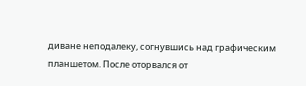диване неподалеку, согнувшись над графическим планшетом. После оторвался от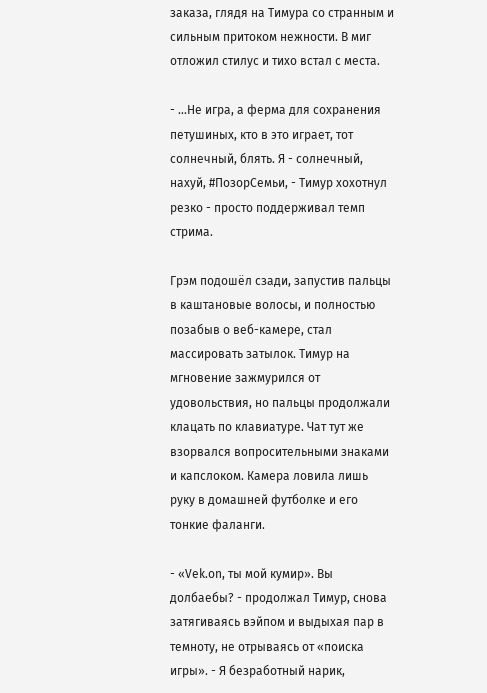заказа, глядя на Тимура со странным и сильным притоком нежности. В миг отложил стилус и тихо встал с места.

- ...Не игра, а ферма для сохранения петушиных, кто в это играет, тот солнечный, блять. Я - солнечный, нахуй, #ПозорСемьи, - Тимур хохотнул резко - просто поддерживал темп стрима.

Грэм подошёл сзади, запустив пальцы в каштановые волосы, и полностью позабыв о веб-камере, стал массировать затылок. Тимур на мгновение зажмурился от удовольствия, но пальцы продолжали клацать по клавиатуре. Чат тут же взорвался вопросительными знаками и капслоком. Камера ловила лишь руку в домашней футболке и его тонкие фаланги.

- «Vek.on, ты мой кумир». Вы долбаебы? - продолжал Тимур, снова затягиваясь вэйпом и выдыхая пар в темноту, не отрываясь от «поиска игры». - Я безработный нарик,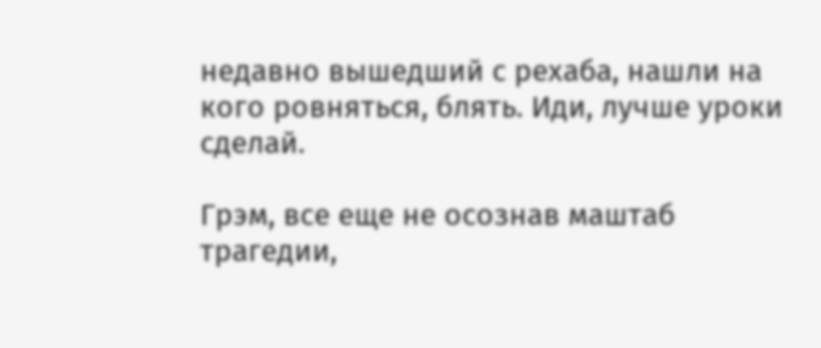недавно вышедший с рехаба, нашли на кого ровняться, блять. Иди, лучше уроки сделай.

Грэм, все еще не осознав маштаб трагедии,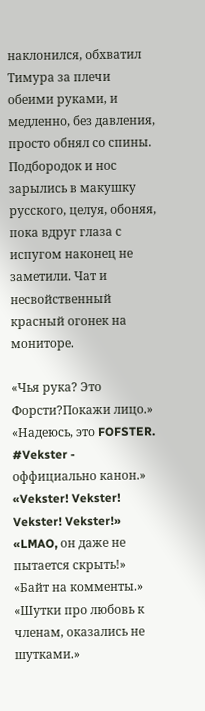наклонился, обхватил Тимура за плечи обеими руками, и медленно, без давления, просто обнял со спины. Подбородок и нос зарылись в макушку русского, целуя, обоняя, пока вдруг глаза с испугом наконец не заметили. Чат и несвойственный красный огонек на мониторе.

«Чья рука? Это Форсти?Покажи лицо.»
«Надеюсь, это FOFSTER. #Vekster - оффициально канон.»
«Vekster! Vekster! Vekster! Vekster!»
«LMAO, он даже не пытается скрыть!»
«Байт на комменты.»
«Шутки про любовь к членам, оказались не шутками.»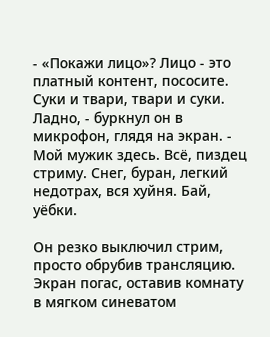- «Покажи лицо»? Лицо - это платный контент, пососите. Суки и твари, твари и суки. Ладно, - буркнул он в микрофон, глядя на экран. - Мой мужик здесь. Всё, пиздец стриму. Снег, буран, легкий недотрах, вся хуйня. Бай, уёбки.

Он резко выключил стрим, просто обрубив трансляцию. Экран погас, оставив комнату в мягком синеватом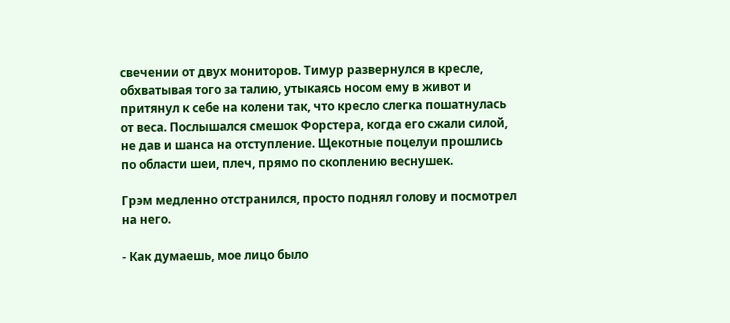свечении от двух мониторов. Тимур развернулся в кресле, обхватывая того за талию, утыкаясь носом ему в живот и притянул к себе на колени так, что кресло слегка пошатнулась от веса. Послышался смешок Форстера, когда его сжали силой, не дав и шанса на отступление. Щекотные поцелуи прошлись по области шеи, плеч, прямо по скоплению веснушек.

Грэм медленно отстранился, просто поднял голову и посмотрел на него.

- Как думаешь, мое лицо было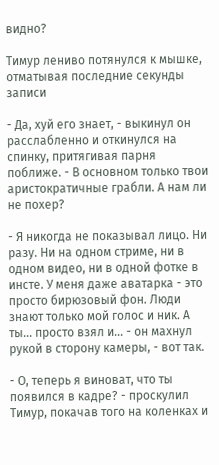видно?

Тимур лениво потянулся к мышке, отматывая последние секунды записи

- Да, хуй его знает, - выкинул он расслабленно и откинулся на спинку, притягивая парня поближе. - В основном только твои аристократичные грабли. А нам ли не похер?

- Я никогда не показывал лицо. Ни разу. Ни на одном стриме, ни в одном видео, ни в одной фотке в инсте. У меня даже аватарка - это просто бирюзовый фон. Люди знают только мой голос и ник. А ты... просто взял и... - он махнул рукой в сторону камеры, - вот так.

- О, теперь я виноват, что ты появился в кадре? - проскулил Тимур, покачав того на коленках и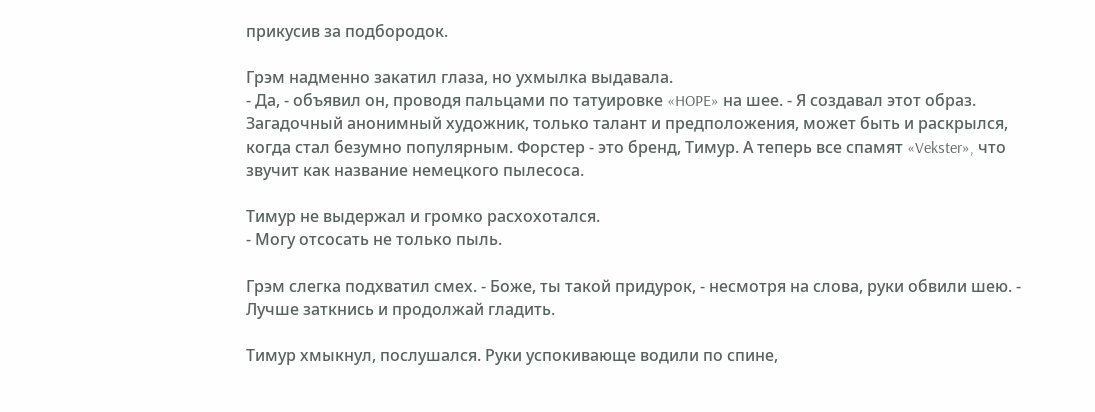прикусив за подбородок.

Грэм надменно закатил глаза, но ухмылка выдавала.
- Да, - объявил он, проводя пальцами по татуировке «HOPE» на шее. - Я создавал этот образ. Загадочный анонимный художник, только талант и предположения, может быть и раскрылся, когда стал безумно популярным. Форстер - это бренд, Тимур. А теперь все спамят «Vekster», что звучит как название немецкого пылесоса.

Тимур не выдержал и громко расхохотался.
- Могу отсосать не только пыль.

Грэм слегка подхватил смех. - Боже, ты такой придурок, - несмотря на слова, руки обвили шею. - Лучше заткнись и продолжай гладить.

Тимур хмыкнул, послушался. Руки успокивающе водили по спине,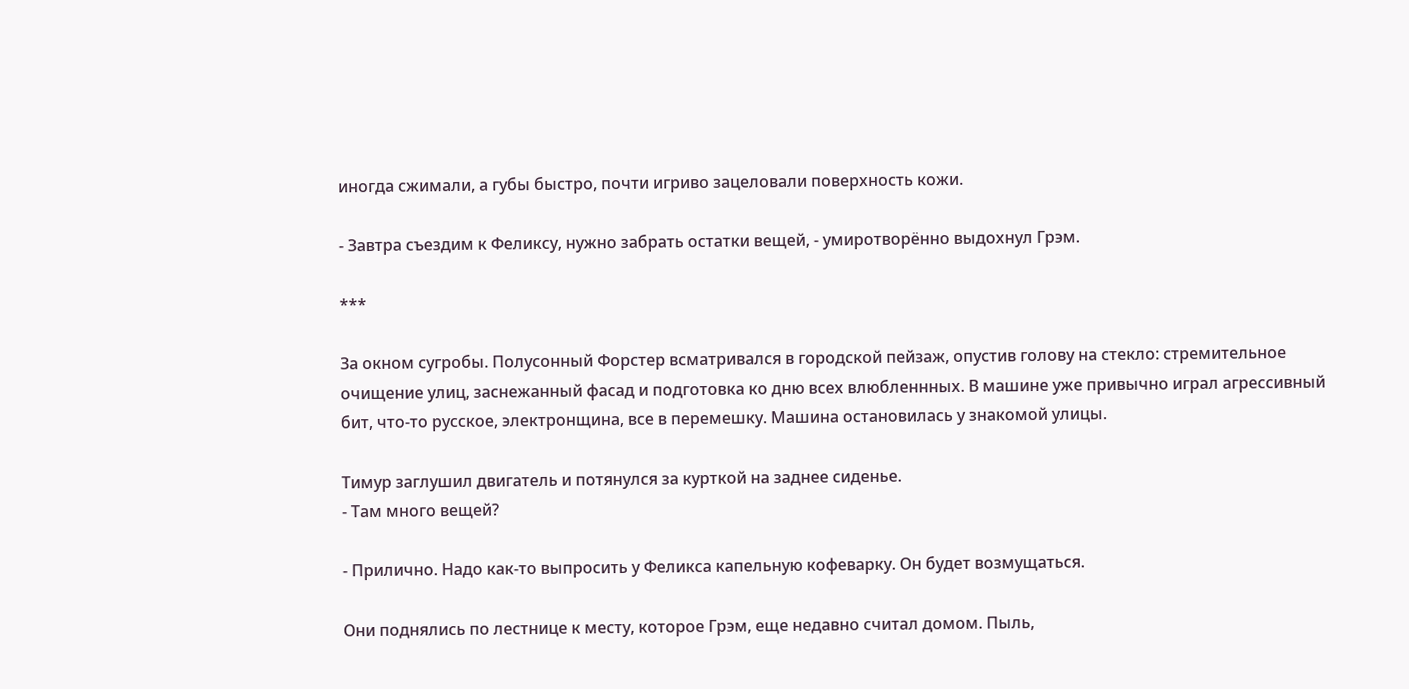иногда сжимали, а губы быстро, почти игриво зацеловали поверхность кожи.

- Завтра съездим к Феликсу, нужно забрать остатки вещей, - умиротворённо выдохнул Грэм.

***

За окном сугробы. Полусонный Форстер всматривался в городской пейзаж, опустив голову на стекло: стремительное очищение улиц, заснежанный фасад и подготовка ко дню всех влюбленнных. В машине уже привычно играл агрессивный бит, что-то русское, электронщина, все в перемешку. Машина остановилась у знакомой улицы.

Тимур заглушил двигатель и потянулся за курткой на заднее сиденье.
- Там много вещей?

- Прилично. Надо как-то выпросить у Феликса капельную кофеварку. Он будет возмущаться.

Они поднялись по лестнице к месту, которое Грэм, еще недавно считал домом. Пыль,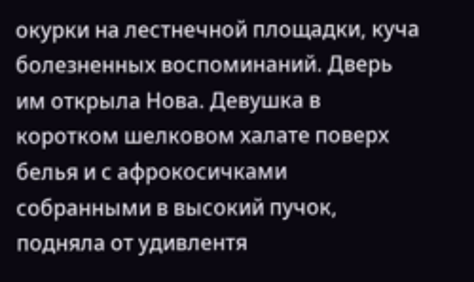окурки на лестнечной площадки, куча болезненных воспоминаний. Дверь им открыла Нова. Девушка в коротком шелковом халате поверх белья и с афрокосичками собранными в высокий пучок, подняла от удивлентя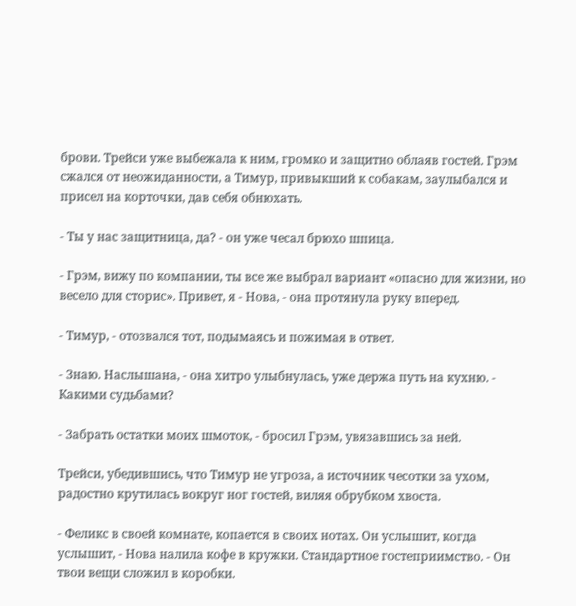брови. Трейси уже выбежала к ним, громко и защитно облаяв гостей. Грэм сжался от неожиданности, а Тимур, привыкший к собакам, заулыбался и присел на корточки, дав себя обнюхать.

- Ты у нас защитница, да? - он уже чесал брюхо шпица.

- Грэм, вижу по компании, ты все же выбрал вариант «опасно для жизни, но весело для сторис». Привет, я - Нова, - она протянула руку вперед.

- Тимур, - отозвался тот, подымаясь и пожимая в ответ.

- Знаю. Наслышана, - она хитро улыбнулась, уже держа путь на кухню. - Какими судьбами?

- Забрать остатки моих шмоток, - бросил Грэм, увязавшись за ней.

Трейси, убедившись, что Тимур не угроза, а источник чесотки за ухом, радостно крутилась вокруг ног гостей, виляя обрубком хвоста.

- Феликс в своей комнате, копается в своих нотах. Он услышит, когда услышит, - Нова налила кофе в кружки. Стандартное гостеприимство. - Он твои вещи сложил в коробки.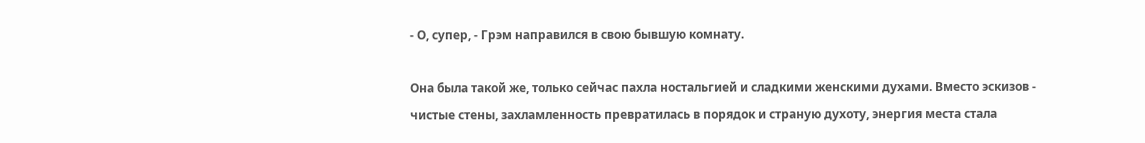- О, супер, - Грэм направился в свою бывшую комнату.

Она была такой же, только сейчас пахла ностальгией и сладкими женскими духами. Вместо эскизов - чистые стены, захламленность превратилась в порядок и страную духоту, энергия места стала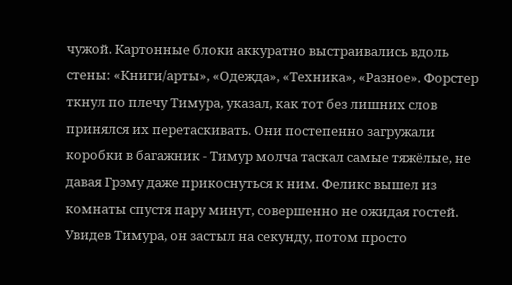чужой. Картонные блоки аккуратно выстраивались вдоль стены: «Книги/арты», «Одежда», «Техника», «Разное». Форстер ткнул по плечу Тимура, указал, как тот без лишних слов принялся их перетаскивать. Они постепенно загружали коробки в багажник - Тимур молча таскал самые тяжёлые, не давая Грэму даже прикоснуться к ним. Феликс вышел из комнаты спустя пару минут, совершенно не ожидая гостей. Увидев Тимура, он застыл на секунду, потом просто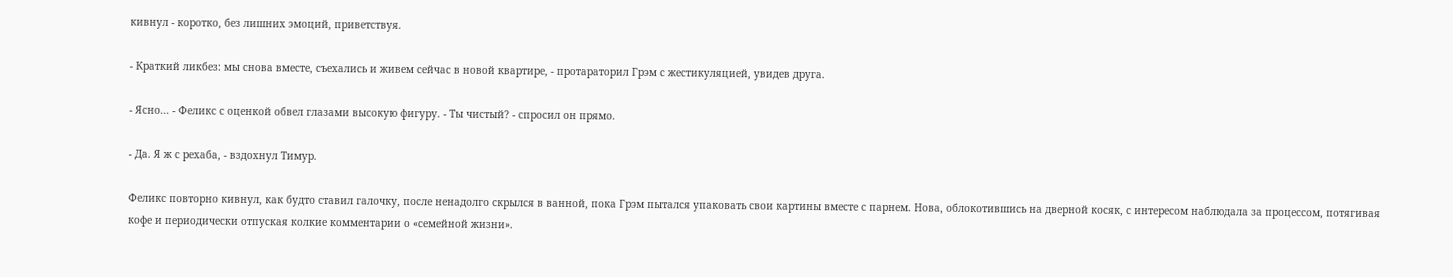кивнул - коротко, без лишних эмоций, приветствуя.

- Краткий ликбез: мы снова вместе, съехались и живем сейчас в новой квартире, - протараторил Грэм с жестикуляцией, увидев друга.

- Ясно... - Феликс с оценкой обвел глазами высокую фигуру. - Ты чистый? - спросил он прямо.

- Да. Я ж с рехаба, - вздохнул Тимур.

Феликс повторно кивнул, как будто ставил галочку, после ненадолго скрылся в ванной, пока Грэм пытался упаковать свои картины вместе с парнем. Нова, облокотившись на дверной косяк, с интересом наблюдала за процессом, потягивая кофе и периодически отпуская колкие комментарии о «семейной жизни».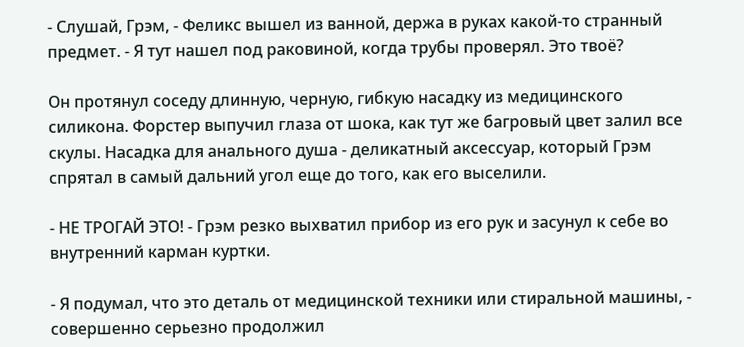- Слушай, Грэм, - Феликс вышел из ванной, держа в руках какой-то странный предмет. - Я тут нашел под раковиной, когда трубы проверял. Это твоё?

Он протянул соседу длинную, черную, гибкую насадку из медицинского силикона. Форстер выпучил глаза от шока, как тут же багровый цвет залил все скулы. Насадка для анального душа - деликатный аксессуар, который Грэм спрятал в самый дальний угол еще до того, как его выселили.

- НЕ ТРОГАЙ ЭТО! - Грэм резко выхватил прибор из его рук и засунул к себе во внутренний карман куртки.

- Я подумал, что это деталь от медицинской техники или стиральной машины, - совершенно серьезно продолжил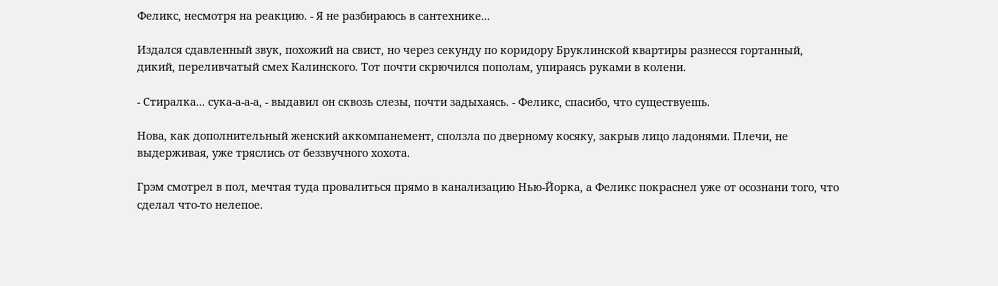Феликс, несмотря на реакцию. - Я не разбираюсь в сантехнике...

Издался сдавленный звук, похожий на свист, но через секунду по коридору Бруклинской квартиры разнесся гортанный, дикий, переливчатый смех Калинского. Тот почти скрючился пополам, упираясь руками в колени.

- Стиралка... сука-а-а-а, - выдавил он сквозь слезы, почти задыхаясь. - Феликс, спасибо, что существуешь.

Нова, как дополнительный женский аккомпанемент, сползла по дверному косяку, закрыв лицо ладонями. Плечи, не выдерживая, уже тряслись от беззвучного хохота.

Грэм смотрел в пол, мечтая туда провалиться прямо в канализацию Нью-Йорка, а Феликс покраснел уже от осознани того, что сделал что-то нелепое.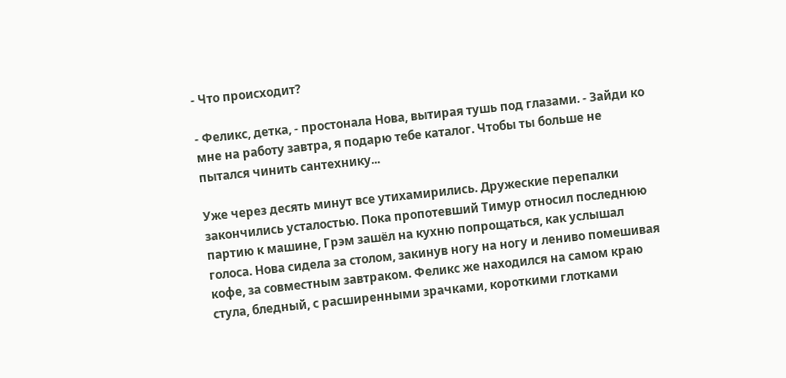- Что происходит?

- Феликс, детка, - простонала Нова, вытирая тушь под глазами. - Зайди ко мне на работу завтра, я подарю тебе каталог. Чтобы ты больше не пытался чинить сантехнику...

Уже через десять минут все утихамирились. Дружеские перепалки закончились усталостью. Пока пропотевший Тимур относил последнюю партию к машине, Грэм зашёл на кухню попрощаться, как услышал голоса. Нова сидела за столом, закинув ногу на ногу и лениво помешивая кофе, за совместным завтраком. Феликс же находился на самом краю стула, бледный, с расширенными зрачками, короткими глотками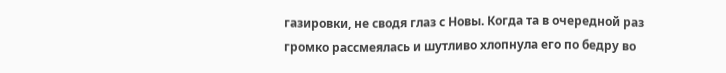газировки, не сводя глаз с Новы. Когда та в очередной раз громко рассмеялась и шутливо хлопнула его по бедру во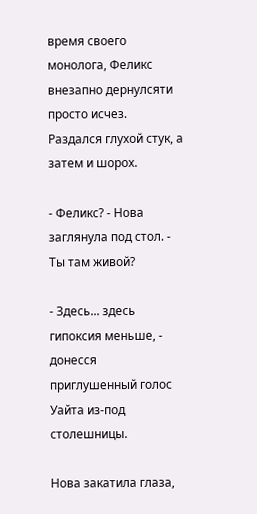время своего монолога, Феликс внезапно дернулсяти просто исчез. Раздался глухой стук, а затем и шорох.

- Феликс? - Нова заглянула под стол. - Ты там живой?

- Здесь... здесь гипоксия меньше, - донесся приглушенный голос Уайта из-под столешницы.

Нова закатила глаза,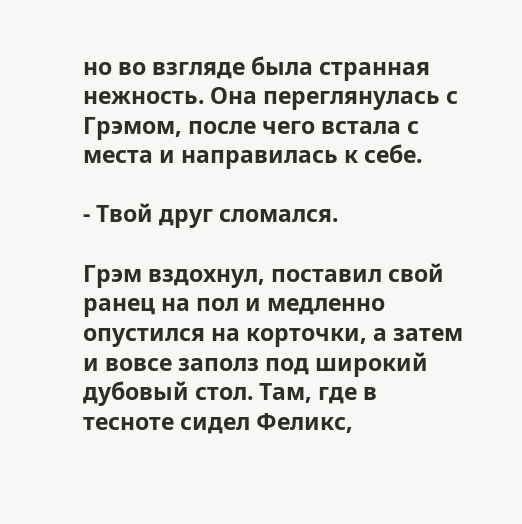но во взгляде была странная нежность. Она переглянулась с Грэмом, после чего встала с места и направилась к себе.

- Твой друг сломался.

Грэм вздохнул, поставил свой ранец на пол и медленно опустился на корточки, а затем и вовсе заполз под широкий дубовый стол. Там, где в тесноте сидел Феликс,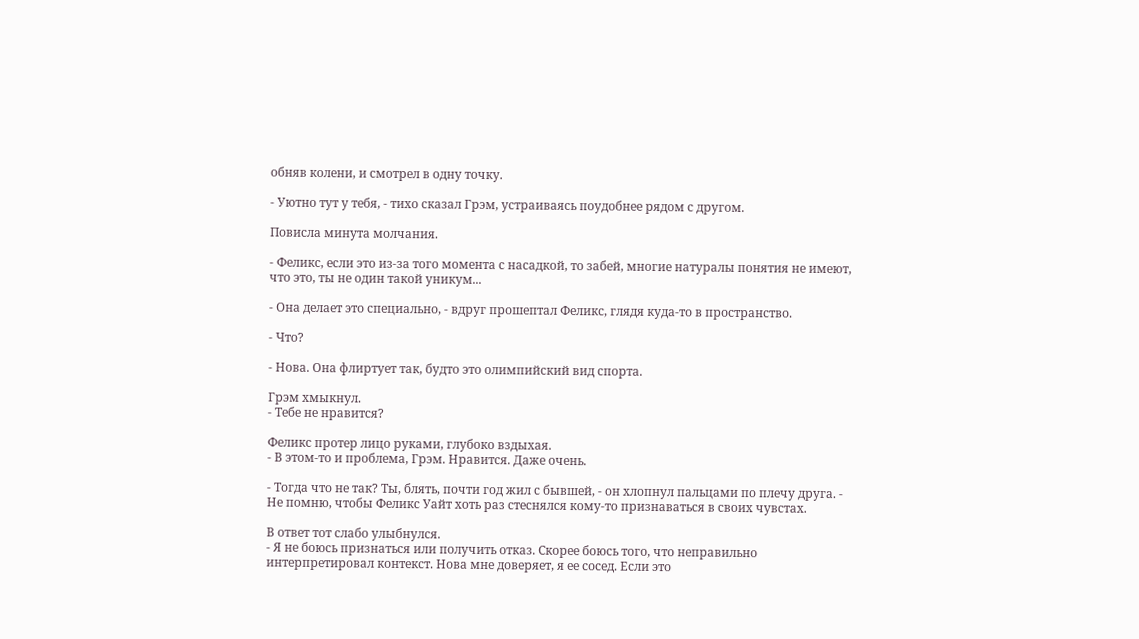обняв колени, и смотрел в одну точку.

- Уютно тут у тебя, - тихо сказал Грэм, устраиваясь поудобнее рядом с другом.

Повисла минута молчания.

- Феликс, если это из-за того момента с насадкой, то забей, многие натуралы понятия не имеют, что это, ты не один такой уникум...

- Она делает это специально, - вдруг прошептал Феликс, глядя куда-то в пространство.

- Что?

- Нова. Она флиртует так, будто это олимпийский вид спорта.

Грэм хмыкнул.
- Тебе не нравится?

Феликс протер лицо руками, глубоко вздыхая.
- В этом-то и проблема, Грэм. Нравится. Даже очень.

- Тогда что не так? Ты, блять, почти год жил с бывшей, - он хлопнул пальцами по плечу друга. - Не помню, чтобы Феликс Уайт хоть раз стеснялся кому-то признаваться в своих чувстах.

В ответ тот слабо улыбнулся.
- Я не боюсь признаться или получить отказ. Скорее боюсь того, что неправильно интерпретировал контекст. Нова мне доверяет, я ее сосед. Если это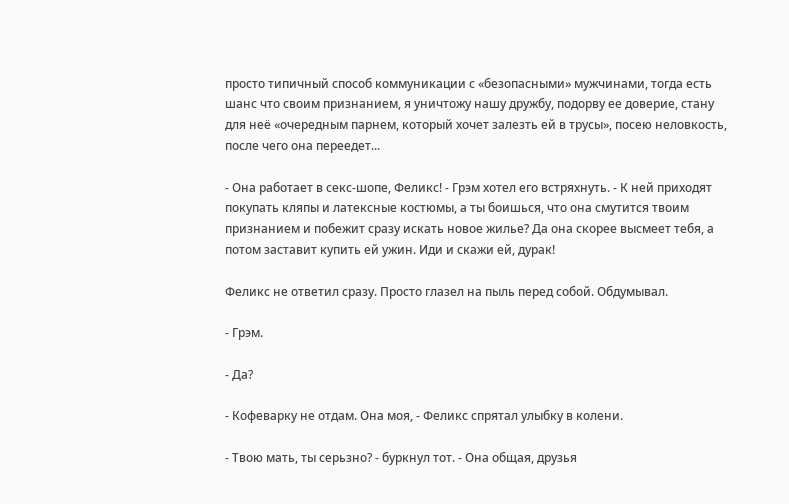просто типичный способ коммуникации с «безопасными» мужчинами, тогда есть шанс что своим признанием, я уничтожу нашу дружбу, подорву ее доверие, стану для неё «очередным парнем, который хочет залезть ей в трусы», посею неловкость, после чего она переедет...

- Она работает в секс-шопе, Феликс! - Грэм хотел его встряхнуть. - К ней приходят покупать кляпы и латексные костюмы, а ты боишься, что она смутится твоим признанием и побежит сразу искать новое жилье? Да она скорее высмеет тебя, а потом заставит купить ей ужин. Иди и скажи ей, дурак!

Феликс не ответил сразу. Просто глазел на пыль перед собой. Обдумывал.

- Грэм.

- Да?

- Кофеварку не отдам. Она моя, - Феликс спрятал улыбку в колени.

- Твою мать, ты серьзно? - буркнул тот. - Она общая, друзья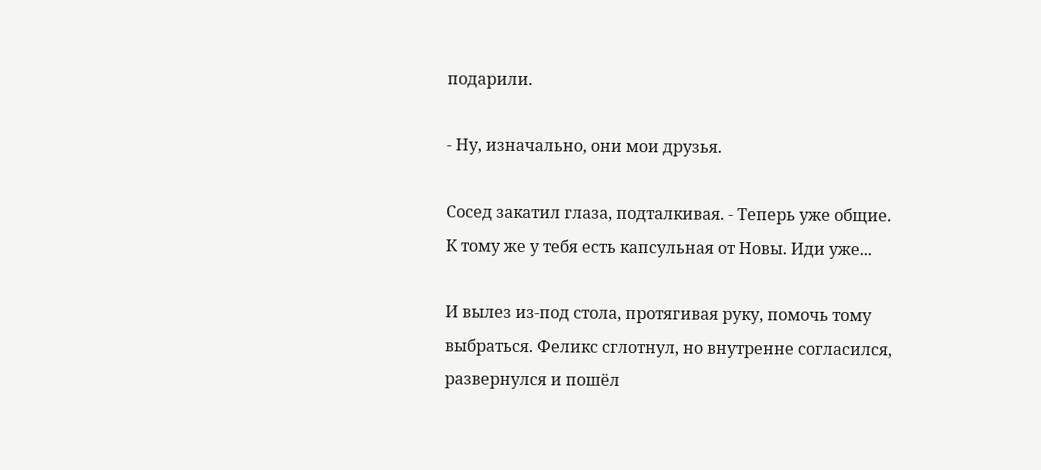подарили.

- Ну, изначально, они мои друзья.

Сосед закатил глаза, подталкивая. - Теперь уже общие. К тому же у тебя есть капсульная от Новы. Иди уже...

И вылез из-под стола, протягивая руку, помочь тому выбраться. Феликс сглотнул, но внутренне согласился, развернулся и пошёл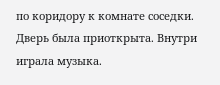по коридору к комнате соседки. Дверь была приоткрыта. Внутри играла музыка.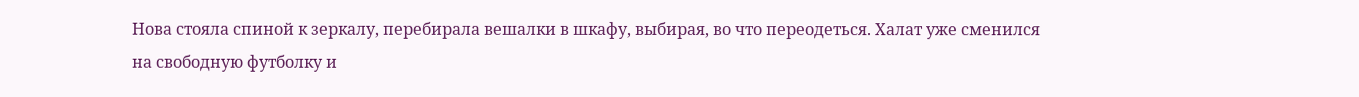Нова стояла спиной к зеркалу, перебирала вешалки в шкафу, выбирая, во что переодеться. Халат уже сменился на свободную футболку и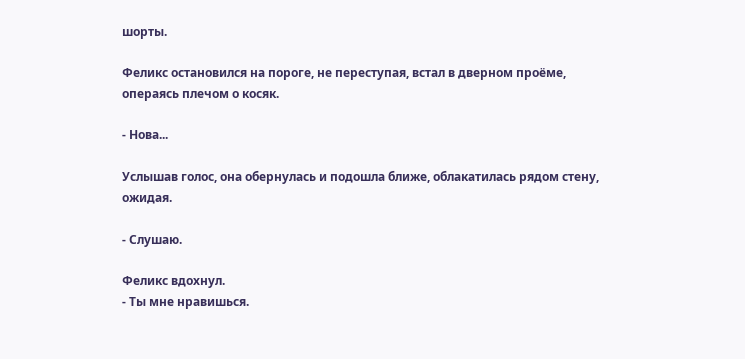шорты.

Феликс остановился на пороге, не переступая, встал в дверном проёме, операясь плечом о косяк.

- Нова...

Услышав голос, она обернулась и подошла ближе, облакатилась рядом стену, ожидая.

- Слушаю.

Феликс вдохнул.
- Ты мне нравишься.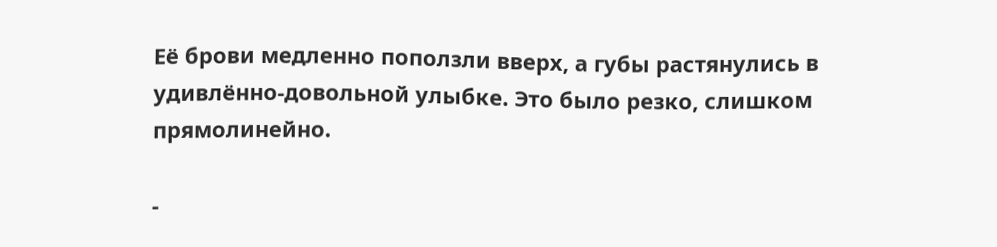Её брови медленно поползли вверх, а губы растянулись в удивлённо-довольной улыбке. Это было резко, слишком прямолинейно.

-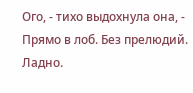Ого, - тихо выдохнула она, - Прямо в лоб. Без прелюдий. Ладно.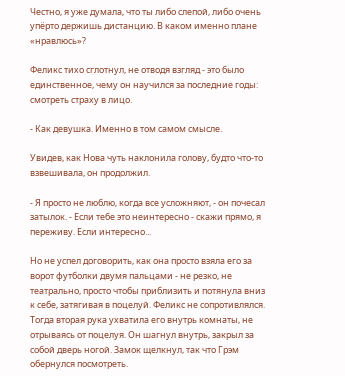Честно, я уже думала, что ты либо слепой, либо очень упёрто держишь дистанцию. В каком именно плане «нравлюсь»?

Феликс тихо сглотнул, не отводя взгляд - это было единственное, чему он научился за последние годы: смотреть страху в лицо.

- Как девушка. Именно в том самом смысле.

Увидев, как Нова чуть наклонила голову, будто что-то взвешивала, он продолжил.

- Я просто не люблю, когда все усложняют, - он почесал затылок. - Если тебе это неинтересно - скажи прямо, я переживу. Если интересно...

Но не успел договорить, как она просто взяла его за ворот футболки двумя пальцами - не резко, не театрально, просто чтобы приблизить и потянула вниз к себе, затягивая в поцелуй. Феликс не сопротивлялся. Тогда вторая рука ухватила его внутрь комнаты, не отрываясь от поцелуя. Он шагнул внутрь, закрыл за собой дверь ногой. Замок щелкнул, так что Грэм обернулся посмотреть.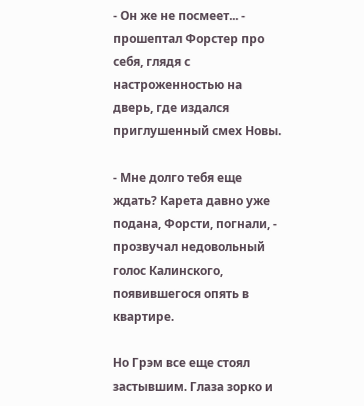- Он же не посмеет... - прошептал Форстер про себя, глядя с настроженностью на дверь, где издался приглушенный смех Новы.

- Мне долго тебя еще ждать? Карета давно уже подана, Форсти, погнали, - прозвучал недовольный голос Калинского, появившегося опять в квартире.

Но Грэм все еще стоял застывшим. Глаза зорко и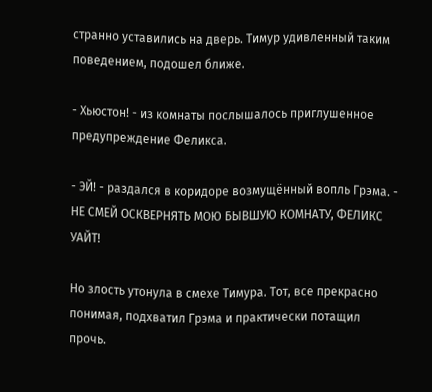странно уставились на дверь. Тимур удивленный таким поведением, подошел ближе.

- Хьюстон! - из комнаты послышалось приглушенное предупреждение Феликса.

- ЭЙ! - раздался в коридоре возмущённый вопль Грэма. - НЕ СМЕЙ ОСКВЕРНЯТЬ МОЮ БЫВШУЮ КОМНАТУ, ФЕЛИКС УАЙТ!

Но злость утонула в смехе Тимура. Тот, все прекрасно понимая, подхватил Грэма и практически потащил прочь.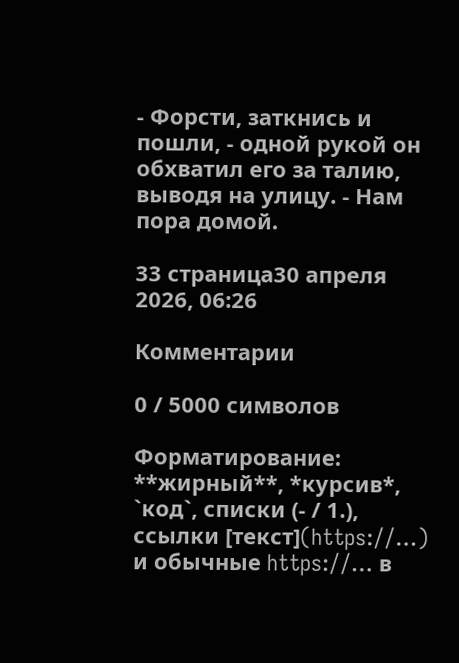- Форсти, заткнись и пошли, - одной рукой он обхватил его за талию, выводя на улицу. - Нам пора домой.

33 страница30 апреля 2026, 06:26

Комментарии

0 / 5000 символов

Форматирование: **жирный**, *курсив*, `код`, списки (- / 1.), ссылки [текст](https://…) и обычные https://… в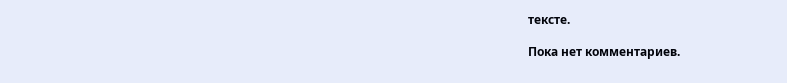тексте.

Пока нет комментариев.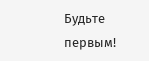Будьте первым!